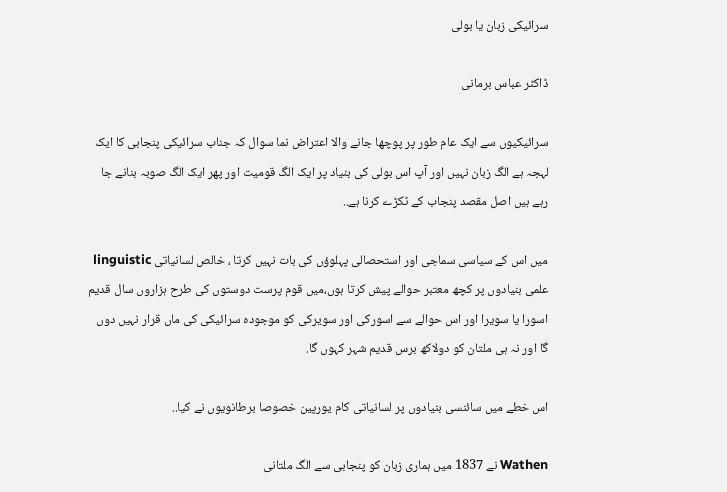سرائیکی زبان یا بولی

ڈاکٹر عباس برمانی

سرائیکیوں سے ایک عام طور پر پوچھا جانے والا اعتراض نما سوال کہ جناب سرائیکی پنجابی کا ایک لہجہ ہے الگ زبان نہیں اور آپ اس بولی کی بنیاد پر ایک الگ قومیت اور پھر ایک الگ صوبہ بنانے جا رہے ہیں اصل مقصد پنجاب کے ٹکڑے کرنا ہے..

میں اس کے سیاسی سماجی اور استحصالی پہلوؤں کی بات نہیں کرتا ، خالص لسانیاتی linguistic علمی بنیادوں پر کچھ معتبر حوالے پیش کرتا ہوں،میں قوم پرست دوستوں کی طرح ہزاروں سال قدیم اسورا یا سویرا اور اس حوالے سے اسورکی اور سویرکی کو موجودہ سرائیکی کی ماں قرار نہیں دوں گا اور نہ ہی ملتان کو دولاکھ برس قدیم شہر کہوں گا.

اس خطے میں سائنسی بنیادوں پر لسانیاتی کام یورپین خصوصا برطانویوں نے کیا..

Wathen نے 1837 میں ہماری زبان کو پنجابی سے الگ ملتانی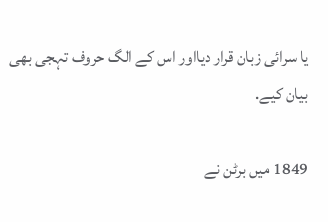یا سرائی زبان قرار دیااور اس کے الگ حروف تہجی بھی بیان کیے.

1849 میں برٹن نے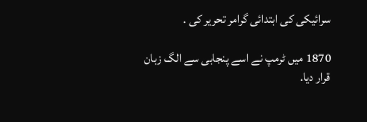سرائیکی کی ابتدائی گرامر تحریر کی .

1870 میں ٹرمپ نے اسے پنجابی سے الگ زبان قرار دیا.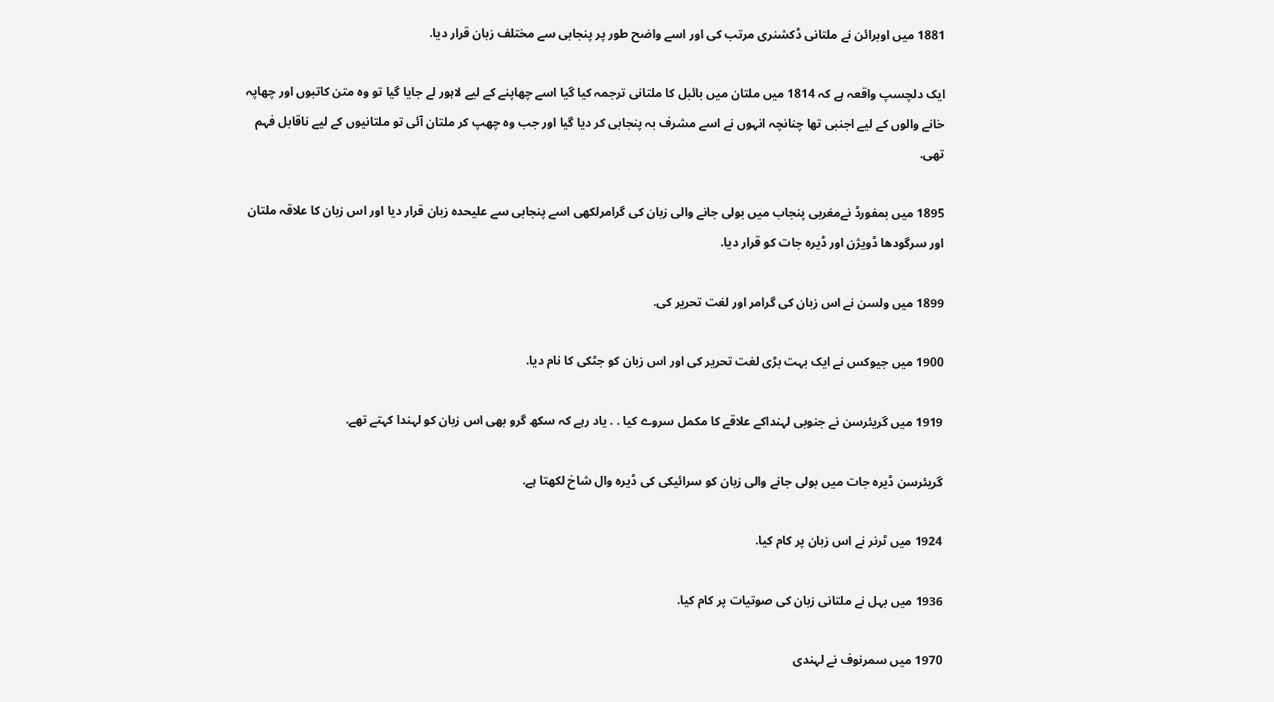1881 میں اوبرائن نے ملتانی ڈکشنری مرتب کی اور اسے واضح طور پر پنجابی سے مختلف زبان قرار دیا.

ایک دلچسپ واقعہ ہے کہ 1814 میں ملتان میں بائبل کا ملتانی ترجمہ کیا گیا اسے چھاپنے کے لیے لاہور لے جایا گیا تو وہ متن کاتبوں اور چھاپہ خانے والوں کے لیے اجنبی تھا چنانچہ انہوں نے اسے مشرف بہ پنجابی کر دیا گیا اور جب وہ چھپ کر ملتان آئی تو ملتانیوں کے لیے ناقابل فہم تھی.

1895 میں بمفورڈ نےمغربی پنجاب میں بولی جانے والی زبان کی گرامرلکھی اسے پنجابی سے علیحدہ زبان قرار دیا اور اس زبان کا علاقہ ملتان اور سرگودھا ڈویژن اور ڈیرہ جات کو قرار دیا.

1899 میں ولسن نے اس زبان کی گرامر اور لغت تحریر کی.

1900 میں جیوکس نے ایک بہت بڑی لغت تحریر کی اور اس زبان کو جٹکی کا نام دیا.

1919 میں گریئرسن نے جنوبی لہنداکے علاقے کا مکمل سروے کیا . . یاد رہے کہ سکھ گرو بھی اس زبان کو لہندا کہتے تھے.

گریئرسن ڈیرہ جات میں بولی جانے والی زبان کو سرائیکی کی ڈیرہ وال شاخ لکھتا ہے.

1924 میں ٹرنر نے اس زبان پر کام کیا.

1936 میں بہل نے ملتانی زبان کی صوتیات پر کام کیا.

1970 میں سمرنوف نے لہندی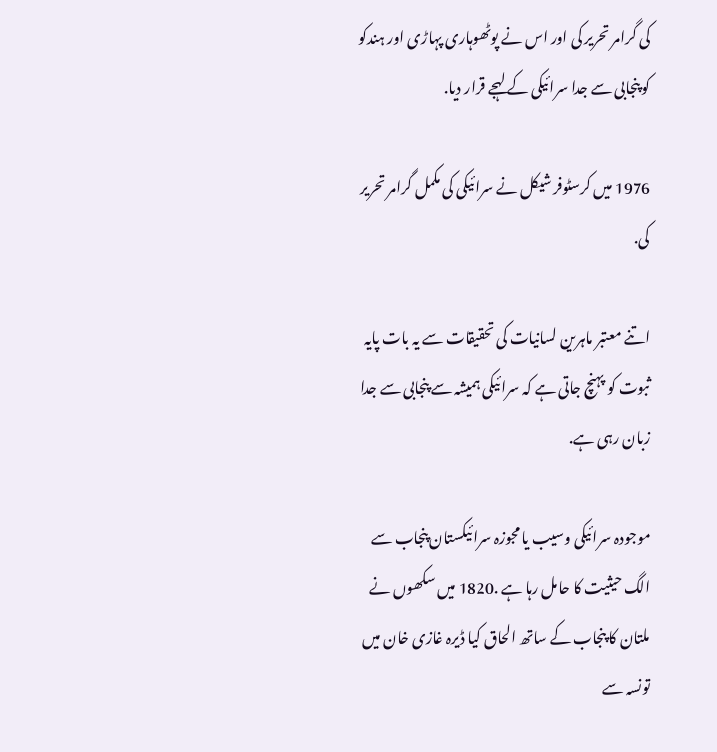کی گرامر تحریر کی اور اس نے پوٹھوہاری پہاڑی اور ہندکو کو پنجابی سے جدا سرائیکی کے لہجے قرار دیا.

1976 میں کرسٹوفر شیکل نے سرائیکی کی مکمل گرامر تحریر کی.

اتنے معتبر ماہرین لسانیات کی تحقیقات سے یہ بات پایہ ثبوت کو پہنچ جاتی ہے کہ سرائیکی ہمیشہ سے پنجابی سے جدا زبان رہی ہے.

موجودہ سرائیکی وسیب یا مجوزہ سرائیکستان پنجاب سے الگ حیثیت کا حامل رہا ہے .1820 میں سکھوں نے ملتان کا پنجاب کے ساتھ الحاق کیا ڈیرہ غازی خان میں تونسہ سے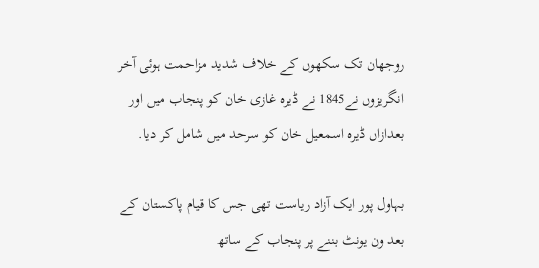روجھان تک سکھوں کے خلاف شدید مزاحمت ہوئی آخر انگریزوں نے1845 نے ڈیرہ غازی خان کو پنجاب میں اور بعدازاں ڈیرہ اسمعیل خان کو سرحد میں شامل کر دیا.

بہاول پور ایک آزاد ریاست تھی جس کا قیام پاکستان کے بعد ون یونٹ بننے پر پنجاب کے ساتھ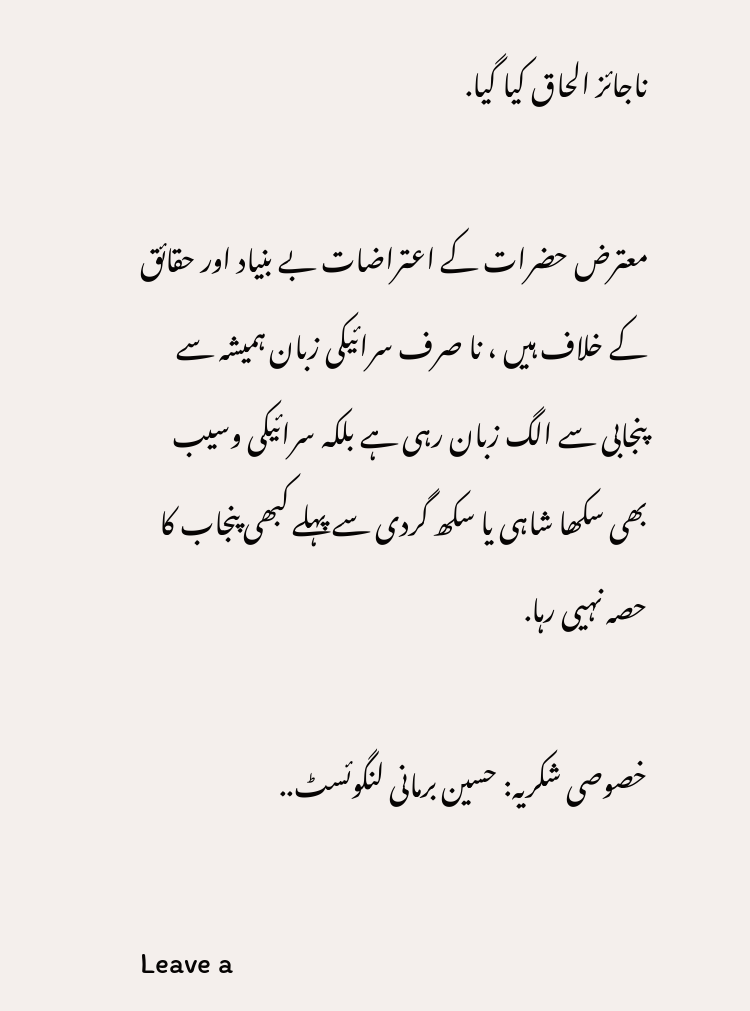ناجائز الحاق کیا گیا.

معترض حضرات کے اعتراضات بے بنیاد اور حقائق کے خلاف ہیں ، نا صرف سرائیکی زبان ہمیشہ سے پنجابی سے الگ زبان رہی ہے بلکہ سرائیکی وسیب بھی سکھا شاہی یا سکھ گردی سے پہلے کبھی پنجاب کا حصہ نہیی رہا.

خصوصی شکریہ: حسین برمانی لنگوئسٹ..

Leave a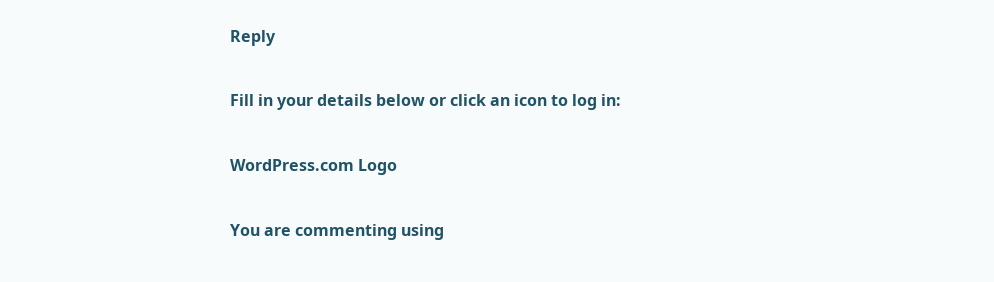Reply

Fill in your details below or click an icon to log in:

WordPress.com Logo

You are commenting using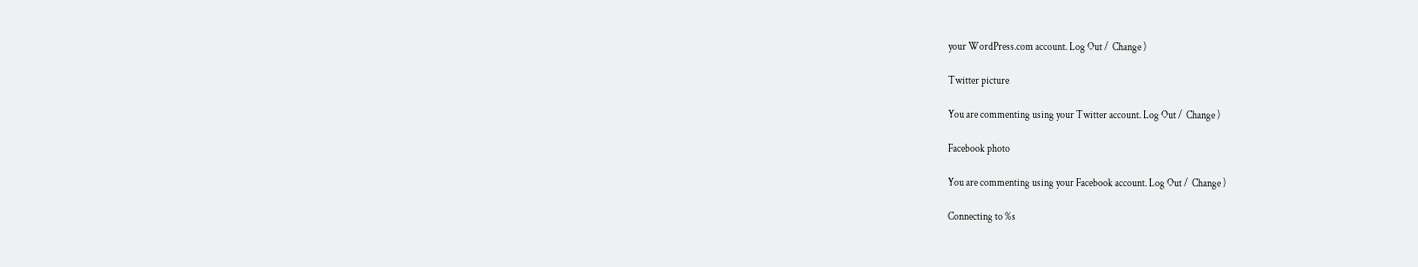your WordPress.com account. Log Out /  Change )

Twitter picture

You are commenting using your Twitter account. Log Out /  Change )

Facebook photo

You are commenting using your Facebook account. Log Out /  Change )

Connecting to %s